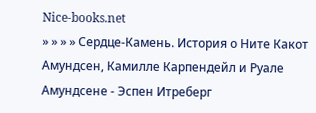Nice-books.net
» » » » Сердце-Камень. История о Ните Какот Амундсен, Камилле Карпендейл и Руале Амундсене - Эспен Итреберг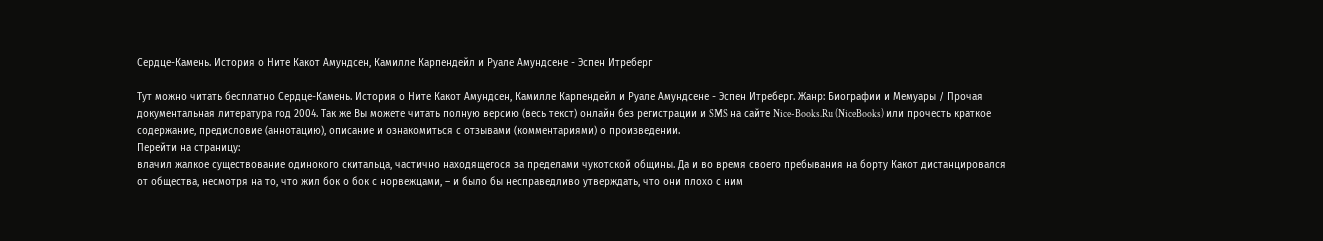Сердце-Камень. История о Ните Какот Амундсен, Камилле Карпендейл и Руале Амундсене - Эспен Итреберг

Тут можно читать бесплатно Сердце-Камень. История о Ните Какот Амундсен, Камилле Карпендейл и Руале Амундсене - Эспен Итреберг. Жанр: Биографии и Мемуары / Прочая документальная литература год 2004. Так же Вы можете читать полную версию (весь текст) онлайн без регистрации и SMS на сайте Nice-Books.Ru (NiceBooks) или прочесть краткое содержание, предисловие (аннотацию), описание и ознакомиться с отзывами (комментариями) о произведении.
Перейти на страницу:
влачил жалкое существование одинокого скитальца, частично находящегося за пределами чукотской общины. Да и во время своего пребывания на борту Какот дистанцировался от общества, несмотря на то, что жил бок о бок с норвежцами, – и было бы несправедливо утверждать, что они плохо с ним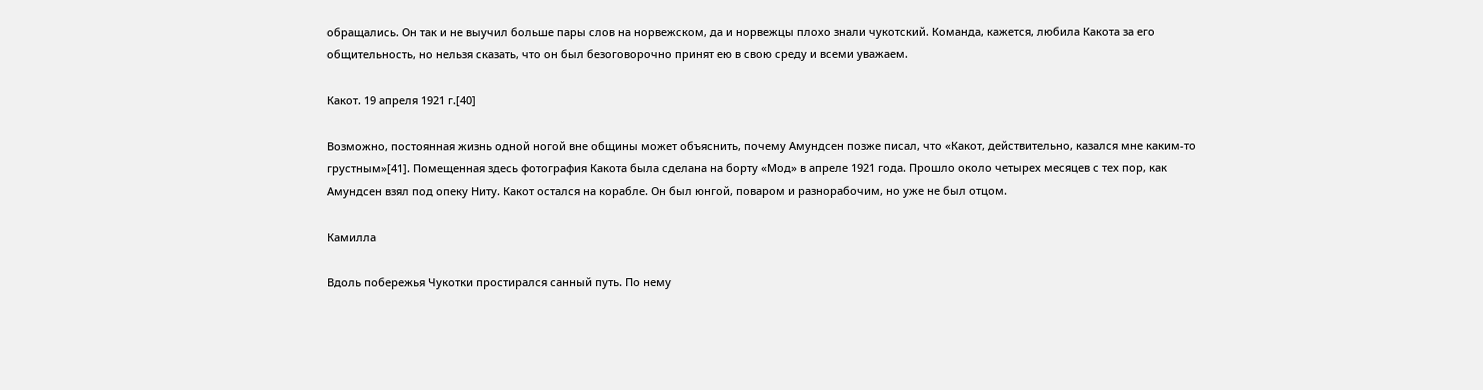обращались. Он так и не выучил больше пары слов на норвежском, да и норвежцы плохо знали чукотский. Команда, кажется, любила Какота за его общительность, но нельзя сказать, что он был безоговорочно принят ею в свою среду и всеми уважаем.

Какот. 19 апреля 1921 г.[40]

Возможно, постоянная жизнь одной ногой вне общины может объяснить, почему Амундсен позже писал, что «Какот, действительно, казался мне каким-то грустным»[41]. Помещенная здесь фотография Какота была сделана на борту «Мод» в апреле 1921 года. Прошло около четырех месяцев с тех пор, как Амундсен взял под опеку Ниту. Какот остался на корабле. Он был юнгой, поваром и разнорабочим, но уже не был отцом.

Камилла

Вдоль побережья Чукотки простирался санный путь. По нему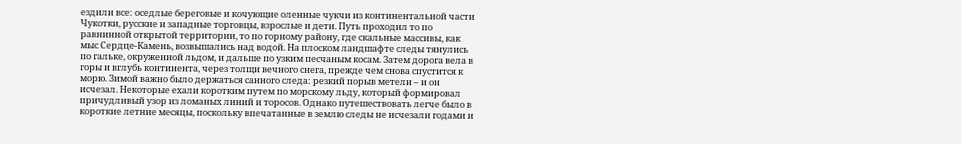ездили все: оседлые береговые и кочующие оленные чукчи из континентальной части Чукотки, русские и западные торговцы, взрослые и дети. Путь проходил то по равнинной открытой территории, то по горному району, где скальные массивы, как мыс Сердце-Камень, возвышались над водой. На плоском ландшафте следы тянулись по гальке, окруженной льдом, и дальше по узким песчаным косам. Затем дорога вела в горы и вглубь континента, через толщи вечного снега, прежде чем снова спустится к морю. Зимой важно было держаться санного следа: резкий порыв метели – и он исчезал. Некоторые ехали коротким путем по морскому льду, который формировал причудливый узор из ломаных линий и торосов. Однако путешествовать легче было в короткие летние месяцы, поскольку впечатанные в землю следы не исчезали годами и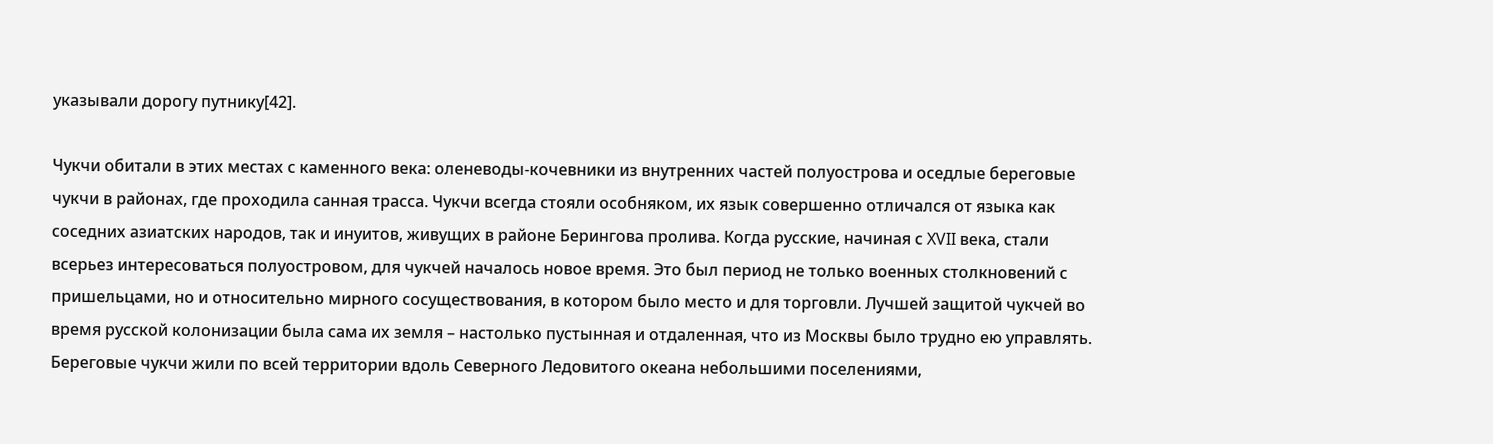указывали дорогу путнику[42].

Чукчи обитали в этих местах с каменного века: оленеводы-кочевники из внутренних частей полуострова и оседлые береговые чукчи в районах, где проходила санная трасса. Чукчи всегда стояли особняком, их язык совершенно отличался от языка как соседних азиатских народов, так и инуитов, живущих в районе Берингова пролива. Когда русские, начиная с XVII века, стали всерьез интересоваться полуостровом, для чукчей началось новое время. Это был период не только военных столкновений с пришельцами, но и относительно мирного сосуществования, в котором было место и для торговли. Лучшей защитой чукчей во время русской колонизации была сама их земля – настолько пустынная и отдаленная, что из Москвы было трудно ею управлять. Береговые чукчи жили по всей территории вдоль Северного Ледовитого океана небольшими поселениями,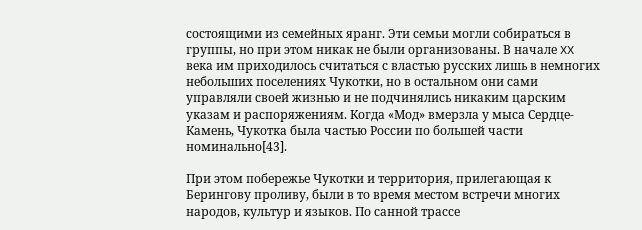состоящими из семейных яранг. Эти семьи могли собираться в группы, но при этом никак не были организованы. В начале XX века им приходилось считаться с властью русских лишь в немногих небольших поселениях Чукотки, но в остальном они сами управляли своей жизнью и не подчинялись никаким царским указам и распоряжениям. Когда «Мод» вмерзла у мыса Сердце-Камень, Чукотка была частью России по большей части номинально[43].

При этом побережье Чукотки и территория, прилегающая к Берингову проливу, были в то время местом встречи многих народов, культур и языков. По санной трассе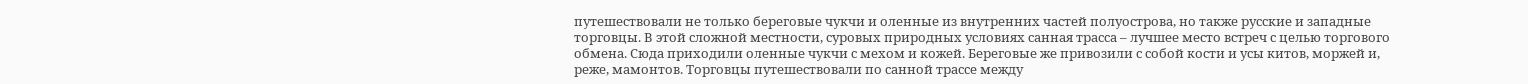путешествовали не только береговые чукчи и оленные из внутренних частей полуострова, но также русские и западные торговцы. В этой сложной местности, суровых природных условиях санная трасса – лучшее место встреч с целью торгового обмена. Сюда приходили оленные чукчи с мехом и кожей. Береговые же привозили с собой кости и усы китов, моржей и, реже, мамонтов. Торговцы путешествовали по санной трассе между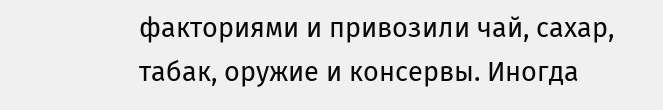факториями и привозили чай, сахар, табак, оружие и консервы. Иногда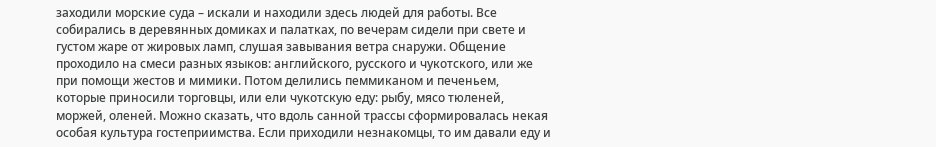заходили морские суда – искали и находили здесь людей для работы. Все собирались в деревянных домиках и палатках, по вечерам сидели при свете и густом жаре от жировых ламп, слушая завывания ветра снаружи. Общение проходило на смеси разных языков: английского, русского и чукотского, или же при помощи жестов и мимики. Потом делились пеммиканом и печеньем, которые приносили торговцы, или ели чукотскую еду: рыбу, мясо тюленей, моржей, оленей. Можно сказать, что вдоль санной трассы сформировалась некая особая культура гостеприимства. Если приходили незнакомцы, то им давали еду и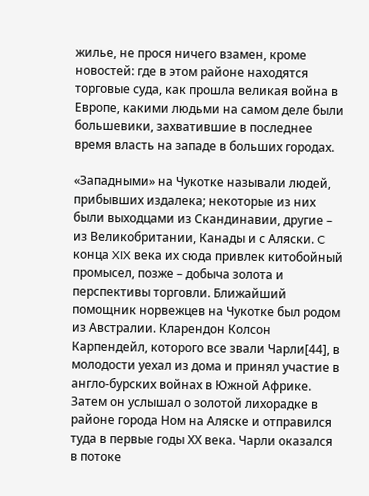жилье, не прося ничего взамен, кроме новостей: где в этом районе находятся торговые суда, как прошла великая война в Европе, какими людьми на самом деле были большевики, захватившие в последнее время власть на западе в больших городах.

«Западными» на Чукотке называли людей, прибывших издалека; некоторые из них были выходцами из Скандинавии, другие – из Великобритании, Канады и с Аляски. C конца XIX века их сюда привлек китобойный промысел, позже – добыча золота и перспективы торговли. Ближайший помощник норвежцев на Чукотке был родом из Австралии. Кларендон Колсон Карпендейл, которого все звали Чарли[44], в молодости уехал из дома и принял участие в англо-бурских войнах в Южной Африке. Затем он услышал о золотой лихорадке в районе города Ном на Аляске и отправился туда в первые годы ХХ века. Чарли оказался в потоке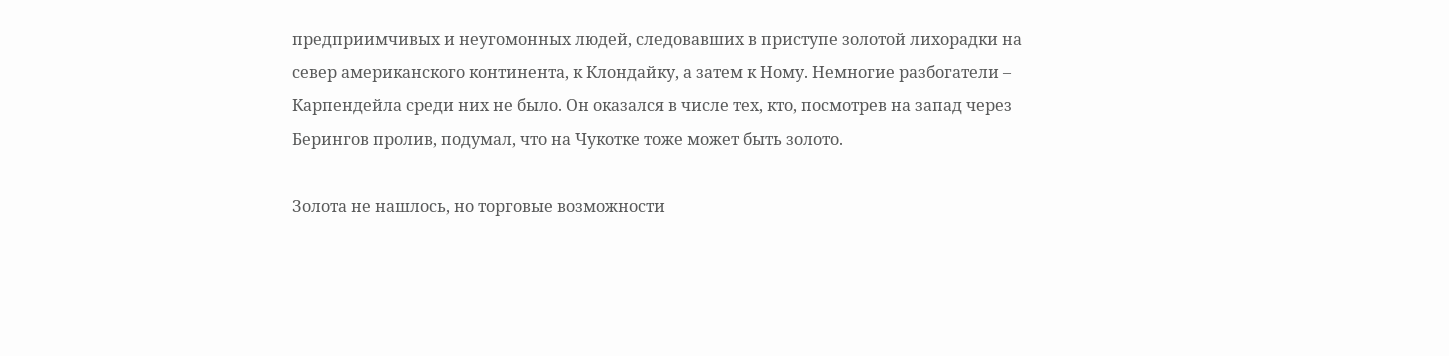предприимчивых и неугомонных людей, следовавших в приступе золотой лихорадки на север американского континента, к Клондайку, а затем к Ному. Немногие разбогатели – Карпендейла среди них не было. Он оказался в числе тех, кто, посмотрев на запад через Берингов пролив, подумал, что на Чукотке тоже может быть золото.

Золота не нашлось, но торговые возможности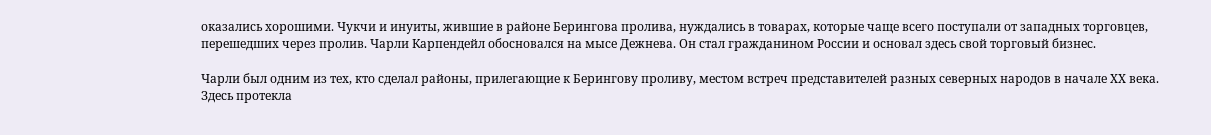оказались хорошими. Чукчи и инуиты, жившие в районе Берингова пролива, нуждались в товарах, которые чаще всего поступали от западных торговцев, перешедших через пролив. Чарли Карпендейл обосновался на мысе Дежнева. Он стал гражданином России и основал здесь свой торговый бизнес.

Чарли был одним из тех, кто сделал районы, прилегающие к Берингову проливу, местом встреч представителей разных северных народов в начале ХХ века. Здесь протекла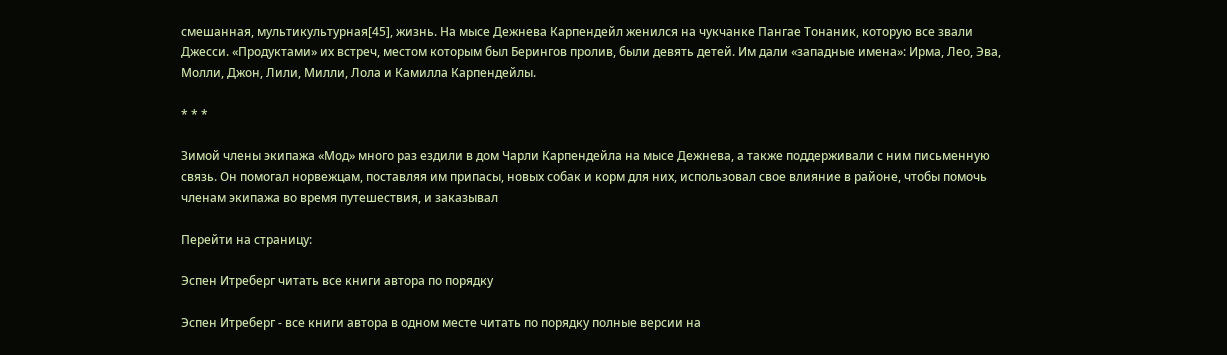смешанная, мультикультурная[45], жизнь. На мысе Дежнева Карпендейл женился на чукчанке Пангае Тонаник, которую все звали Джесси. «Продуктами» их встреч, местом которым был Берингов пролив, были девять детей. Им дали «западные имена»: Ирма, Лео, Эва, Молли, Джон, Лили, Милли, Лола и Камилла Карпендейлы.

* * *

Зимой члены экипажа «Мод» много раз ездили в дом Чарли Карпендейла на мысе Дежнева, а также поддерживали с ним письменную связь. Он помогал норвежцам, поставляя им припасы, новых собак и корм для них, использовал свое влияние в районе, чтобы помочь членам экипажа во время путешествия, и заказывал

Перейти на страницу:

Эспен Итреберг читать все книги автора по порядку

Эспен Итреберг - все книги автора в одном месте читать по порядку полные версии на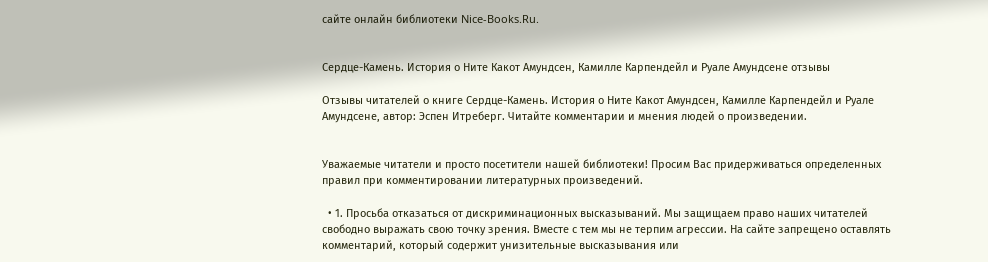сайте онлайн библиотеки Nice-Books.Ru.


Сердце-Камень. История о Ните Какот Амундсен, Камилле Карпендейл и Руале Амундсене отзывы

Отзывы читателей о книге Сердце-Камень. История о Ните Какот Амундсен, Камилле Карпендейл и Руале Амундсене, автор: Эспен Итреберг. Читайте комментарии и мнения людей о произведении.


Уважаемые читатели и просто посетители нашей библиотеки! Просим Вас придерживаться определенных правил при комментировании литературных произведений.

  • 1. Просьба отказаться от дискриминационных высказываний. Мы защищаем право наших читателей свободно выражать свою точку зрения. Вместе с тем мы не терпим агрессии. На сайте запрещено оставлять комментарий, который содержит унизительные высказывания или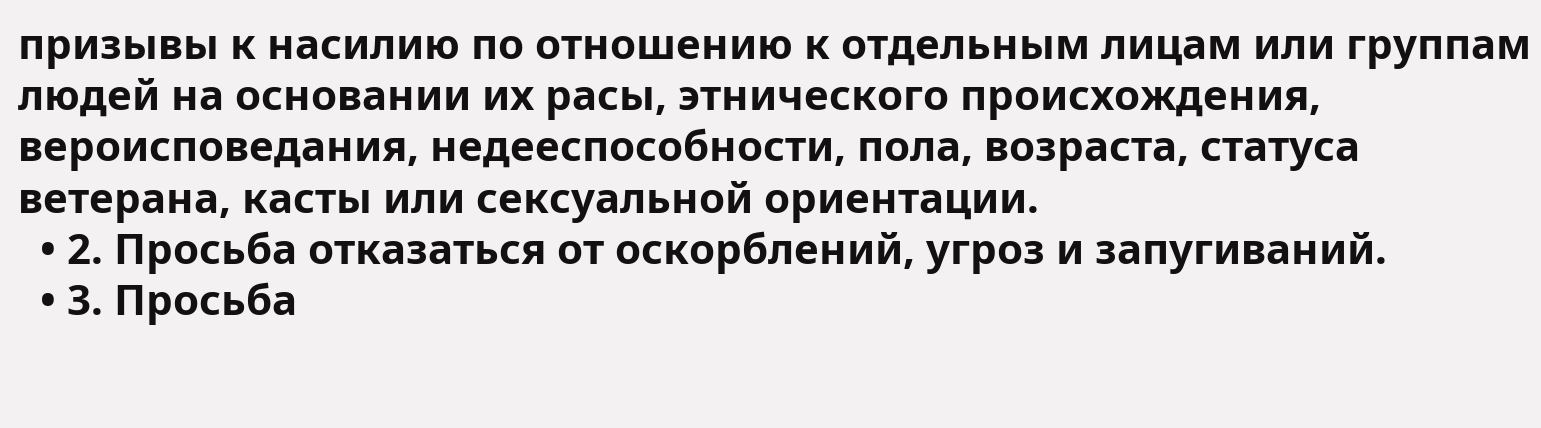призывы к насилию по отношению к отдельным лицам или группам людей на основании их расы, этнического происхождения, вероисповедания, недееспособности, пола, возраста, статуса ветерана, касты или сексуальной ориентации.
  • 2. Просьба отказаться от оскорблений, угроз и запугиваний.
  • 3. Просьба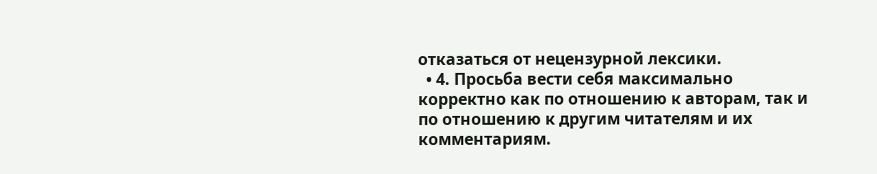отказаться от нецензурной лексики.
  • 4. Просьба вести себя максимально корректно как по отношению к авторам, так и по отношению к другим читателям и их комментариям.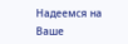Надеемся на Ваше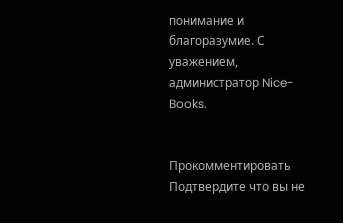понимание и благоразумие. С уважением, администратор Nice-Books.


Прокомментировать
Подтвердите что вы не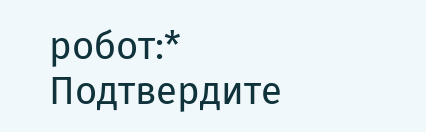робот:*
Подтвердите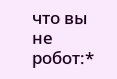что вы не робот:*